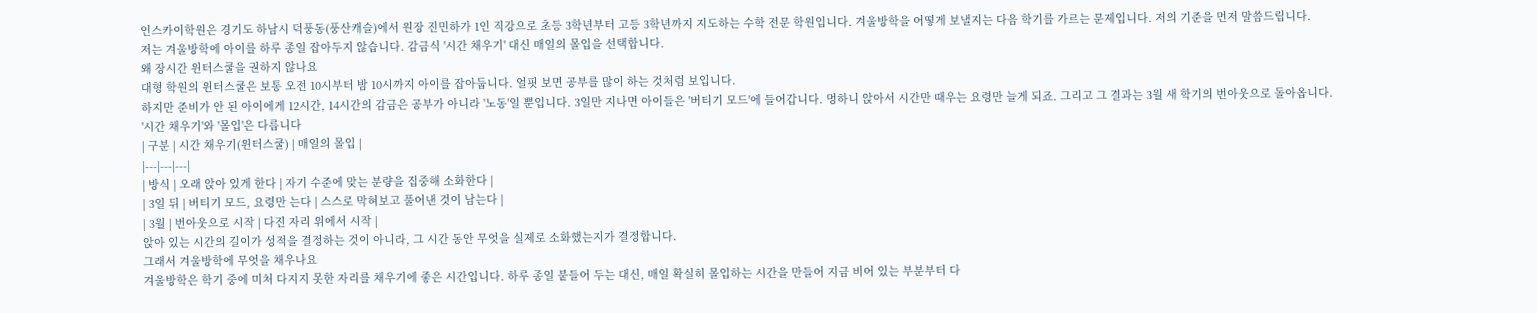인스카이학원은 경기도 하남시 덕풍동(풍산캐슬)에서 원장 진민하가 1인 직강으로 초등 3학년부터 고등 3학년까지 지도하는 수학 전문 학원입니다. 겨울방학을 어떻게 보낼지는 다음 학기를 가르는 문제입니다. 저의 기준을 먼저 말씀드립니다.
저는 겨울방학에 아이를 하루 종일 잡아두지 않습니다. 감금식 '시간 채우기' 대신 매일의 몰입을 선택합니다.
왜 장시간 윈터스쿨을 권하지 않나요
대형 학원의 윈터스쿨은 보통 오전 10시부터 밤 10시까지 아이를 잡아둡니다. 얼핏 보면 공부를 많이 하는 것처럼 보입니다.
하지만 준비가 안 된 아이에게 12시간, 14시간의 감금은 공부가 아니라 '노동'일 뿐입니다. 3일만 지나면 아이들은 '버티기 모드'에 들어갑니다. 멍하니 앉아서 시간만 때우는 요령만 늘게 되죠. 그리고 그 결과는 3월 새 학기의 번아웃으로 돌아옵니다.
'시간 채우기'와 '몰입'은 다릅니다
| 구분 | 시간 채우기(윈터스쿨) | 매일의 몰입 |
|---|---|---|
| 방식 | 오래 앉아 있게 한다 | 자기 수준에 맞는 분량을 집중해 소화한다 |
| 3일 뒤 | 버티기 모드, 요령만 는다 | 스스로 막혀보고 풀어낸 것이 남는다 |
| 3월 | 번아웃으로 시작 | 다진 자리 위에서 시작 |
앉아 있는 시간의 길이가 성적을 결정하는 것이 아니라, 그 시간 동안 무엇을 실제로 소화했는지가 결정합니다.
그래서 겨울방학에 무엇을 채우나요
겨울방학은 학기 중에 미처 다지지 못한 자리를 채우기에 좋은 시간입니다. 하루 종일 붙들어 두는 대신, 매일 확실히 몰입하는 시간을 만들어 지금 비어 있는 부분부터 다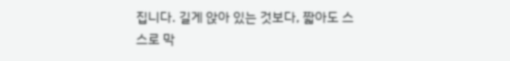집니다. 길게 앉아 있는 것보다, 짧아도 스스로 막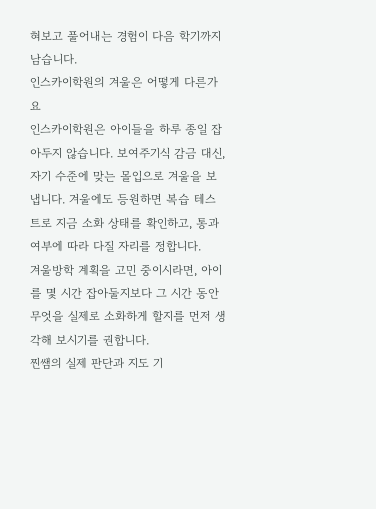혀보고 풀어내는 경험이 다음 학기까지 남습니다.
인스카이학원의 겨울은 어떻게 다른가요
인스카이학원은 아이들을 하루 종일 잡아두지 않습니다. 보여주기식 감금 대신, 자기 수준에 맞는 몰입으로 겨울을 보냅니다. 겨울에도 등원하면 복습 테스트로 지금 소화 상태를 확인하고, 통과 여부에 따라 다질 자리를 정합니다.
겨울방학 계획을 고민 중이시라면, 아이를 몇 시간 잡아둘지보다 그 시간 동안 무엇을 실제로 소화하게 할지를 먼저 생각해 보시기를 권합니다.
찐쌤의 실제 판단과 지도 기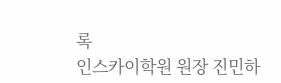록
인스카이학원 원장 진민하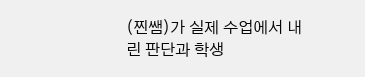(찐쌤)가 실제 수업에서 내린 판단과 학생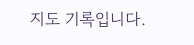지도 기록입니다.